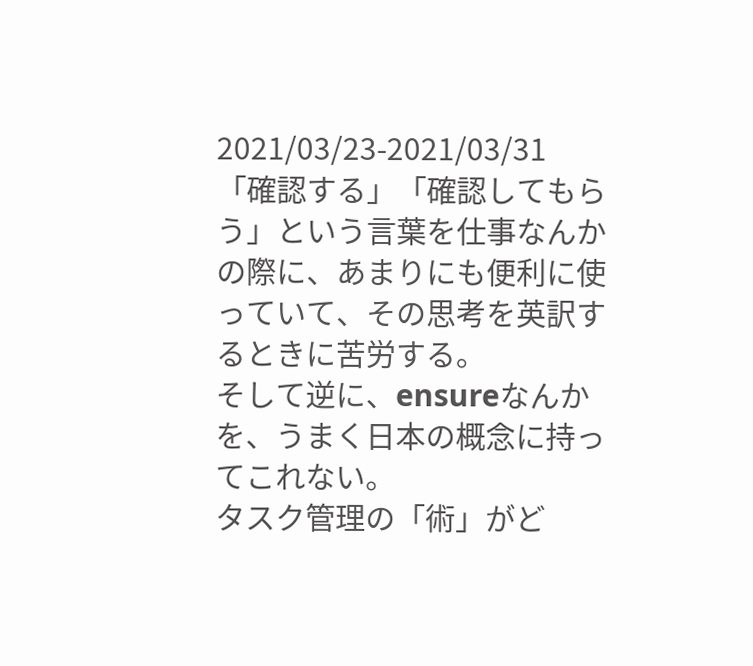2021/03/23-2021/03/31
「確認する」「確認してもらう」という言葉を仕事なんかの際に、あまりにも便利に使っていて、その思考を英訳するときに苦労する。
そして逆に、ensureなんかを、うまく日本の概念に持ってこれない。
タスク管理の「術」がど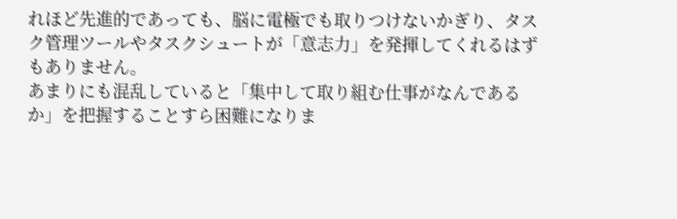れほど先進的であっても、脳に電極でも取りつけないかぎり、タスク管理ツールやタスクシュートが「意志力」を発揮してくれるはずもありません。
あまりにも混乱していると「集中して取り組む仕事がなんであるか」を把握することすら困難になりま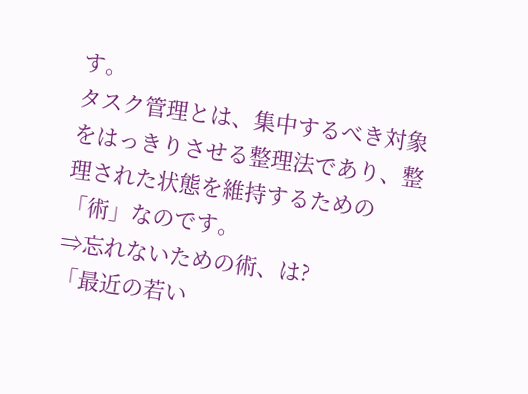す。
タスク管理とは、集中するべき対象をはっきりさせる整理法であり、整理された状態を維持するための「術」なのです。
⇒忘れないための術、は?
「最近の若い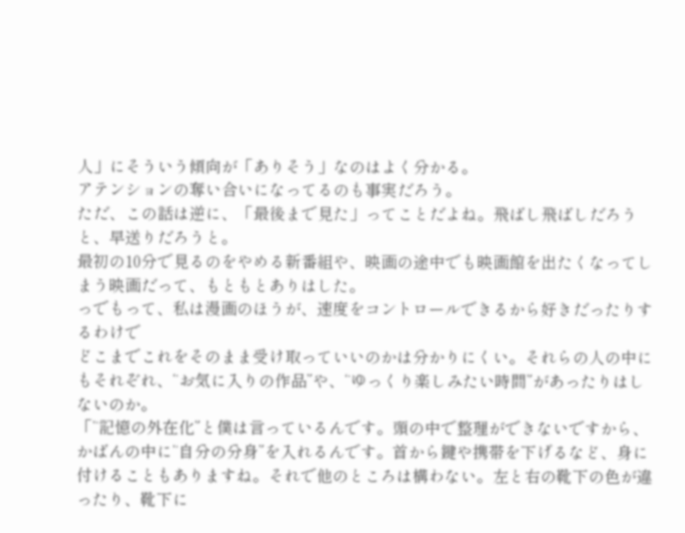人」にそういう傾向が「ありそう」なのはよく分かる。
アテンションの奪い合いになってるのも事実だろう。
ただ、この話は逆に、「最後まで見た」ってことだよね。飛ばし飛ばしだろうと、早送りだろうと。
最初の10分で見るのをやめる新番組や、映画の途中でも映画館を出たくなってしまう映画だって、もともとありはした。
っでもって、私は漫画のほうが、速度をコントロールできるから好きだったりするわけで
どこまでこれをそのまま受け取っていいのかは分かりにくい。それらの人の中にもそれぞれ、“お気に入りの作品”や、“ゆっくり楽しみたい時間”があったりはしないのか。
「“記憶の外在化”と僕は言っているんです。頭の中で整理ができないですから、かばんの中に“自分の分身”を入れるんです。首から鍵や携帯を下げるなど、身に付けることもありますね。それで他のところは構わない。左と右の靴下の色が違ったり、靴下に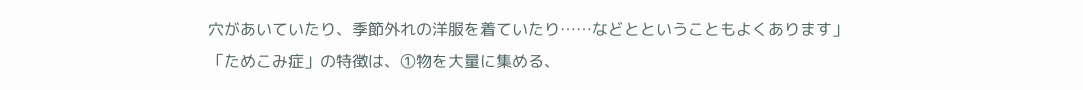穴があいていたり、季節外れの洋服を着ていたり……などとということもよくあります」
「ためこみ症」の特徴は、①物を大量に集める、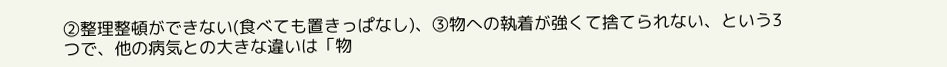②整理整頓ができない(食べても置きっぱなし)、③物への執着が強くて捨てられない、という3つで、他の病気との大きな違いは「物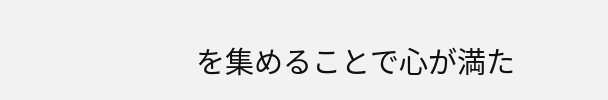を集めることで心が満た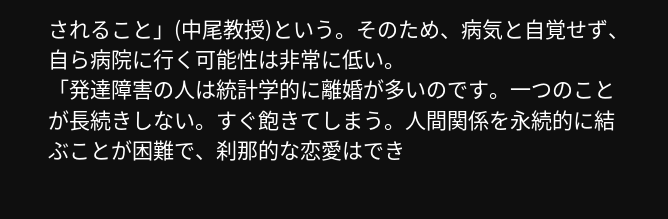されること」(中尾教授)という。そのため、病気と自覚せず、自ら病院に行く可能性は非常に低い。
「発達障害の人は統計学的に離婚が多いのです。一つのことが長続きしない。すぐ飽きてしまう。人間関係を永続的に結ぶことが困難で、刹那的な恋愛はでき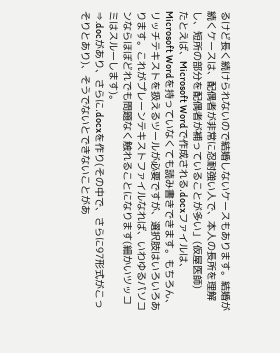るけど長く続けられないので結婚しないケースもあります。結婚が続くケースは、配偶者が非常に忍耐強い人で、本人の長所を理解し、短所の部分を配偶者が補っていることが多い」(仮屋医師)
たとえば、Microsoft Wordで作成される.docxファイルは、Microsoft Wordを持っていなくても読み書きできます。もちろん、リッチテキストを扱えるツールが必要ですが、選択肢はいろいろあります。これがプレーンテキストファイルなれば、いわゆるパソコンならほぼどれでも問題なく触れることになります(細かいツッコミはスルーします)。
⇒.docがあり、さらに.docxを作り(その中で、さらに97形式がこっそりとあり)、そうでないとできないことがあ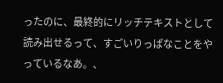ったのに、最終的にリッチテキストとして読み出せるって、すごいりっぱなことをやっているなあ。、